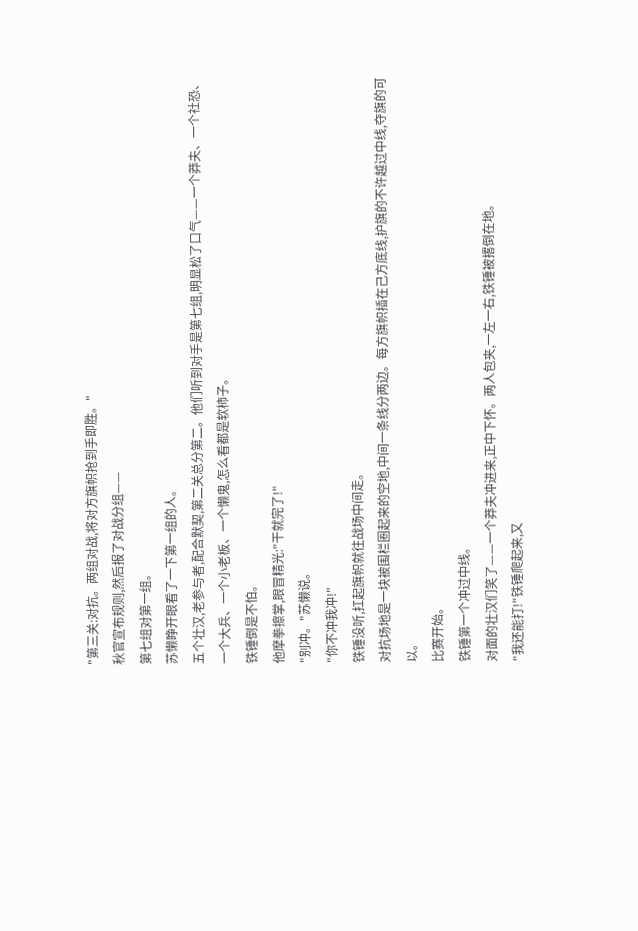"第三关:对抗。两组对战,将对方旗帜抢到手即胜。"
秋官宣布规则,然后报了对战分组——
第七组对第一组。
苏懒睁开眼看了一下第一组的人。
五个壮汉,老参与者,配合默契,第二关总分第二。他们听到对手是第七组,明显松了口气——一个莽夫、一个社恐、一个大兵、一个小老板、一个懒鬼,怎么看都是软柿子。
铁锤倒是不怕。
他摩拳擦掌,眼冒精光:"干就完了!"
"别冲。"苏懒说。
"你不冲我冲!"
铁锤没听,扛起旗帜就往战场中间走。
对抗场地是一块被围栏圈起来的空地,中间一条线分两边。每方旗帜插在己方底线,护旗的不许越过中线,夺旗的可以。
比赛开始。
铁锤第一个冲过中线。
对面的壮汉们笑了——一个莽夫冲进来,正中下怀。两人包夹,一左一右,铁锤被撂倒在地。
"我还能打!"铁锤爬起来,又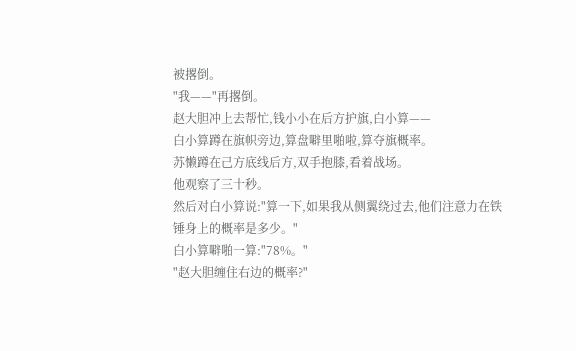被撂倒。
"我——"再撂倒。
赵大胆冲上去帮忙,钱小小在后方护旗,白小算——
白小算蹲在旗帜旁边,算盘噼里啪啦,算夺旗概率。
苏懒蹲在己方底线后方,双手抱膝,看着战场。
他观察了三十秒。
然后对白小算说:"算一下,如果我从侧翼绕过去,他们注意力在铁锤身上的概率是多少。"
白小算噼啪一算:"78%。"
"赵大胆缠住右边的概率?"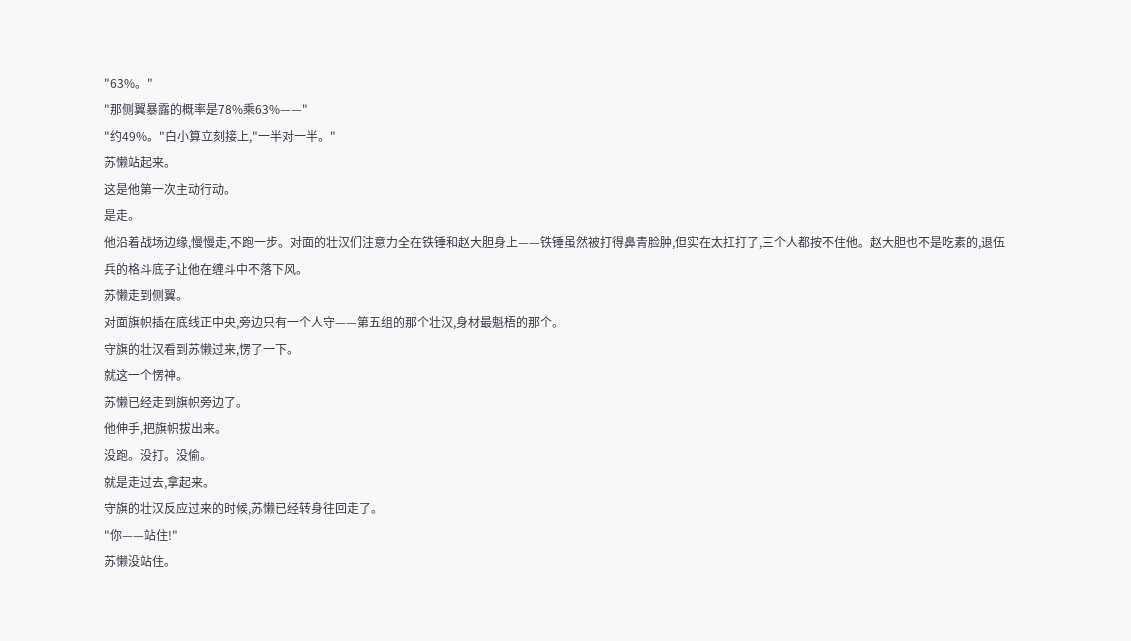"63%。"
"那侧翼暴露的概率是78%乘63%——"
"约49%。"白小算立刻接上,"一半对一半。"
苏懒站起来。
这是他第一次主动行动。
是走。
他沿着战场边缘,慢慢走,不跑一步。对面的壮汉们注意力全在铁锤和赵大胆身上——铁锤虽然被打得鼻青脸肿,但实在太扛打了,三个人都按不住他。赵大胆也不是吃素的,退伍兵的格斗底子让他在缠斗中不落下风。
苏懒走到侧翼。
对面旗帜插在底线正中央,旁边只有一个人守——第五组的那个壮汉,身材最魁梧的那个。
守旗的壮汉看到苏懒过来,愣了一下。
就这一个愣神。
苏懒已经走到旗帜旁边了。
他伸手,把旗帜拔出来。
没跑。没打。没偷。
就是走过去,拿起来。
守旗的壮汉反应过来的时候,苏懒已经转身往回走了。
"你——站住!"
苏懒没站住。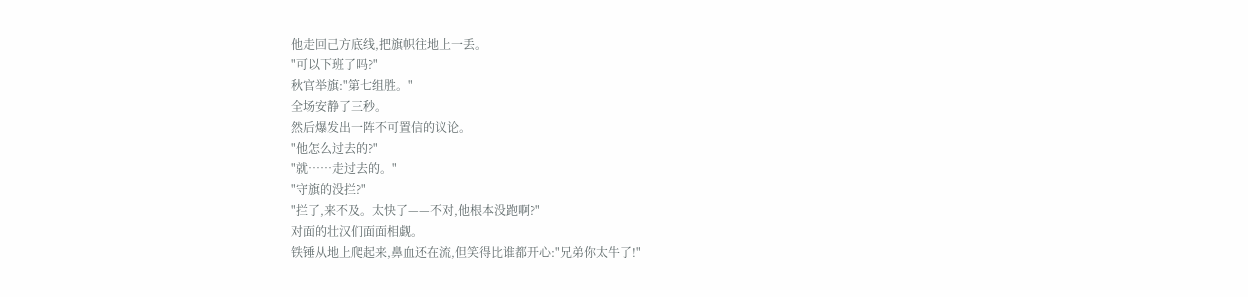他走回己方底线,把旗帜往地上一丢。
"可以下班了吗?"
秋官举旗:"第七组胜。"
全场安静了三秒。
然后爆发出一阵不可置信的议论。
"他怎么过去的?"
"就……走过去的。"
"守旗的没拦?"
"拦了,来不及。太快了——不对,他根本没跑啊?"
对面的壮汉们面面相觑。
铁锤从地上爬起来,鼻血还在流,但笑得比谁都开心:"兄弟你太牛了!"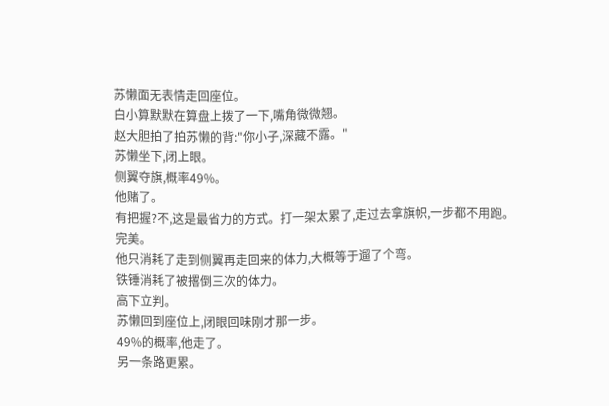苏懒面无表情走回座位。
白小算默默在算盘上拨了一下,嘴角微微翘。
赵大胆拍了拍苏懒的背:"你小子,深藏不露。"
苏懒坐下,闭上眼。
侧翼夺旗,概率49%。
他赌了。
有把握?不,这是最省力的方式。打一架太累了,走过去拿旗帜,一步都不用跑。
完美。
他只消耗了走到侧翼再走回来的体力,大概等于遛了个弯。
铁锤消耗了被撂倒三次的体力。
高下立判。
苏懒回到座位上,闭眼回味刚才那一步。
49%的概率,他走了。
另一条路更累。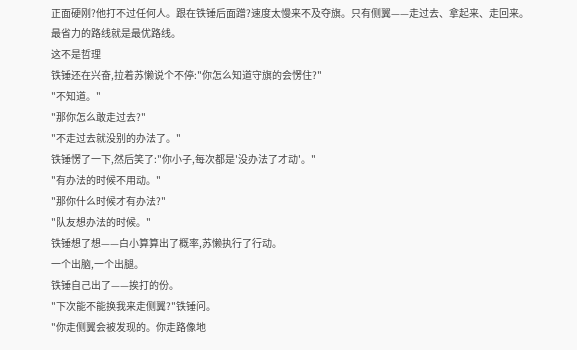正面硬刚?他打不过任何人。跟在铁锤后面蹭?速度太慢来不及夺旗。只有侧翼——走过去、拿起来、走回来。
最省力的路线就是最优路线。
这不是哲理
铁锤还在兴奋,拉着苏懒说个不停:"你怎么知道守旗的会愣住?"
"不知道。"
"那你怎么敢走过去?"
"不走过去就没别的办法了。"
铁锤愣了一下,然后笑了:"你小子,每次都是'没办法了才动'。"
"有办法的时候不用动。"
"那你什么时候才有办法?"
"队友想办法的时候。"
铁锤想了想——白小算算出了概率,苏懒执行了行动。
一个出脑,一个出腿。
铁锤自己出了——挨打的份。
"下次能不能换我来走侧翼?"铁锤问。
"你走侧翼会被发现的。你走路像地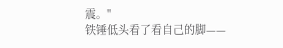震。"
铁锤低头看了看自己的脚——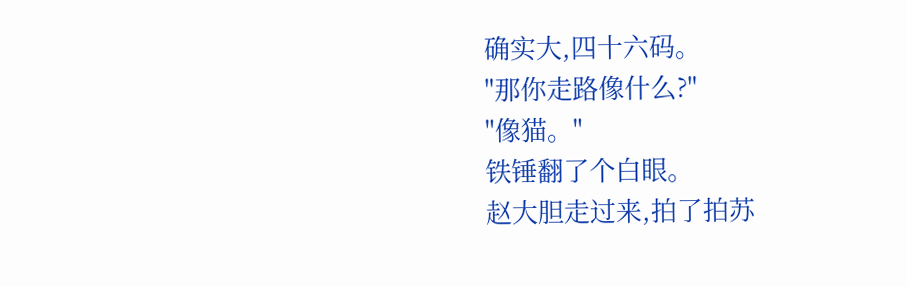确实大,四十六码。
"那你走路像什么?"
"像猫。"
铁锤翻了个白眼。
赵大胆走过来,拍了拍苏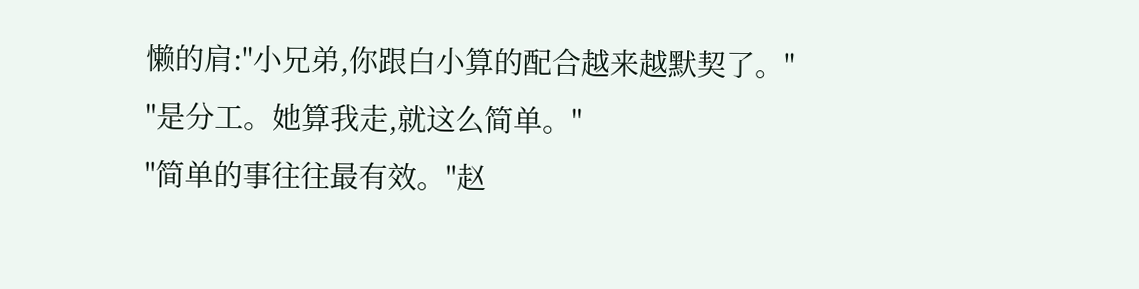懒的肩:"小兄弟,你跟白小算的配合越来越默契了。"
"是分工。她算我走,就这么简单。"
"简单的事往往最有效。"赵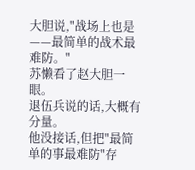大胆说,"战场上也是——最简单的战术最难防。"
苏懒看了赵大胆一眼。
退伍兵说的话,大概有分量。
他没接话,但把"最简单的事最难防"存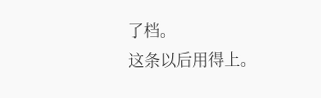了档。
这条以后用得上。